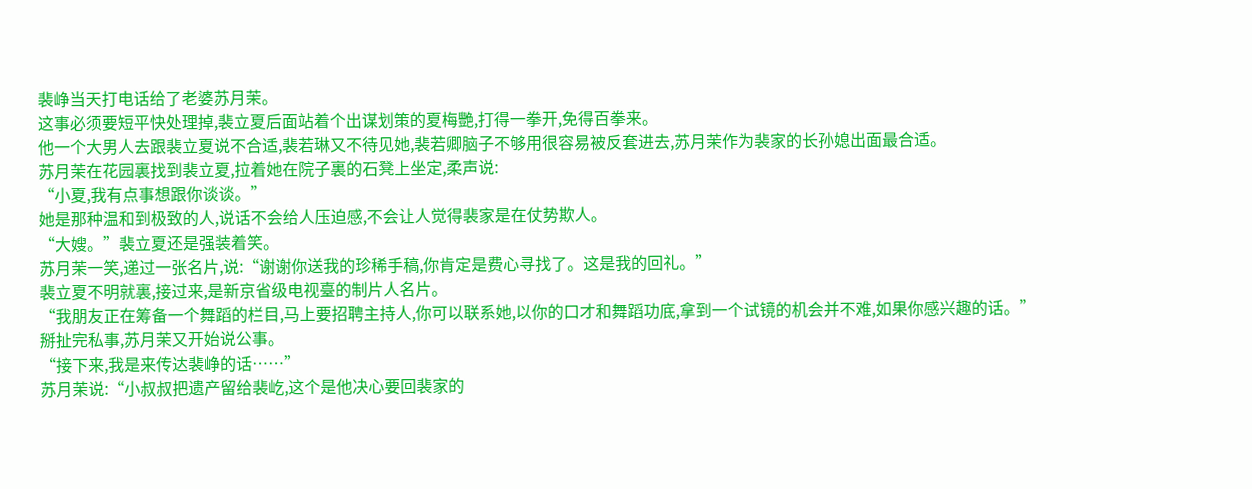裴峥当天打电话给了老婆苏月茉。
这事必须要短平快处理掉,裴立夏后面站着个出谋划策的夏梅艷,打得一拳开,免得百拳来。
他一个大男人去跟裴立夏说不合适,裴若琳又不待见她,裴若卿脑子不够用很容易被反套进去,苏月茉作为裴家的长孙媳出面最合适。
苏月茉在花园裏找到裴立夏,拉着她在院子裏的石凳上坐定,柔声说:
“小夏,我有点事想跟你谈谈。”
她是那种温和到极致的人,说话不会给人压迫感,不会让人觉得裴家是在仗势欺人。
“大嫂。”裴立夏还是强装着笑。
苏月茉一笑,递过一张名片,说:“谢谢你送我的珍稀手稿,你肯定是费心寻找了。这是我的回礼。”
裴立夏不明就裏,接过来,是新京省级电视臺的制片人名片。
“我朋友正在筹备一个舞蹈的栏目,马上要招聘主持人,你可以联系她,以你的口才和舞蹈功底,拿到一个试镜的机会并不难,如果你感兴趣的话。”
掰扯完私事,苏月茉又开始说公事。
“接下来,我是来传达裴峥的话……”
苏月茉说:“小叔叔把遗产留给裴屹,这个是他决心要回裴家的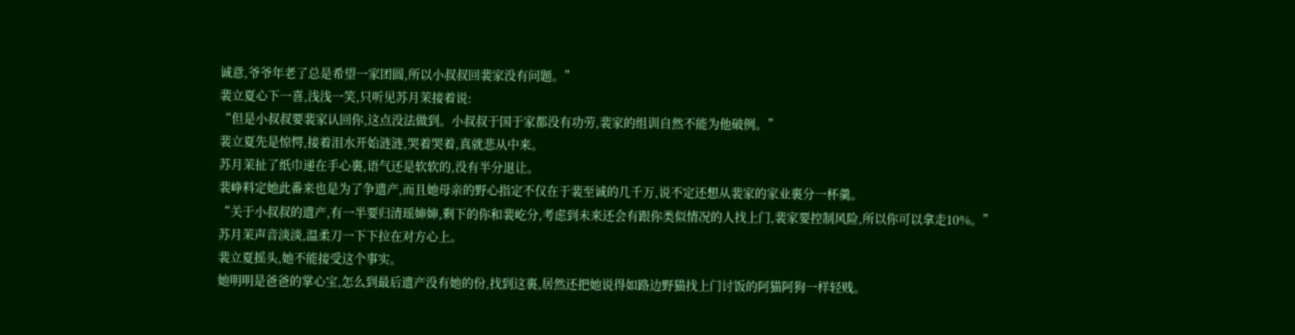诚意,爷爷年老了总是希望一家团圆,所以小叔叔回裴家没有问题。”
裴立夏心下一喜,浅浅一笑,只听见苏月茉接着说:
“但是小叔叔要裴家认回你,这点没法做到。小叔叔于国于家都没有功劳,裴家的组训自然不能为他破例。”
裴立夏先是惊愕,接着泪水开始涟涟,哭着哭着,真就悲从中来。
苏月茉扯了纸巾递在手心裏,语气还是软软的,没有半分退让。
裴峥料定她此番来也是为了争遗产,而且她母亲的野心指定不仅在于裴至诚的几千万,说不定还想从裴家的家业裏分一杯羹。
“关于小叔叔的遗产,有一半要归清瑶婶婶,剩下的你和裴屹分,考虑到未来还会有跟你类似情况的人找上门,裴家要控制风险,所以你可以拿走10%。”
苏月茉声音淡淡,温柔刀一下下拉在对方心上。
裴立夏摇头,她不能接受这个事实。
她明明是爸爸的掌心宝,怎么到最后遗产没有她的份,找到这裏,居然还把她说得如路边野猫找上门讨饭的阿猫阿狗一样轻贱。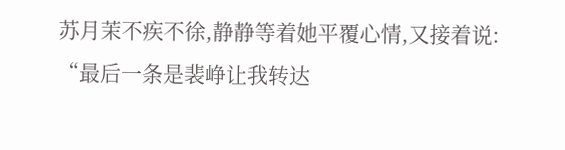苏月茉不疾不徐,静静等着她平覆心情,又接着说:
“最后一条是裴峥让我转达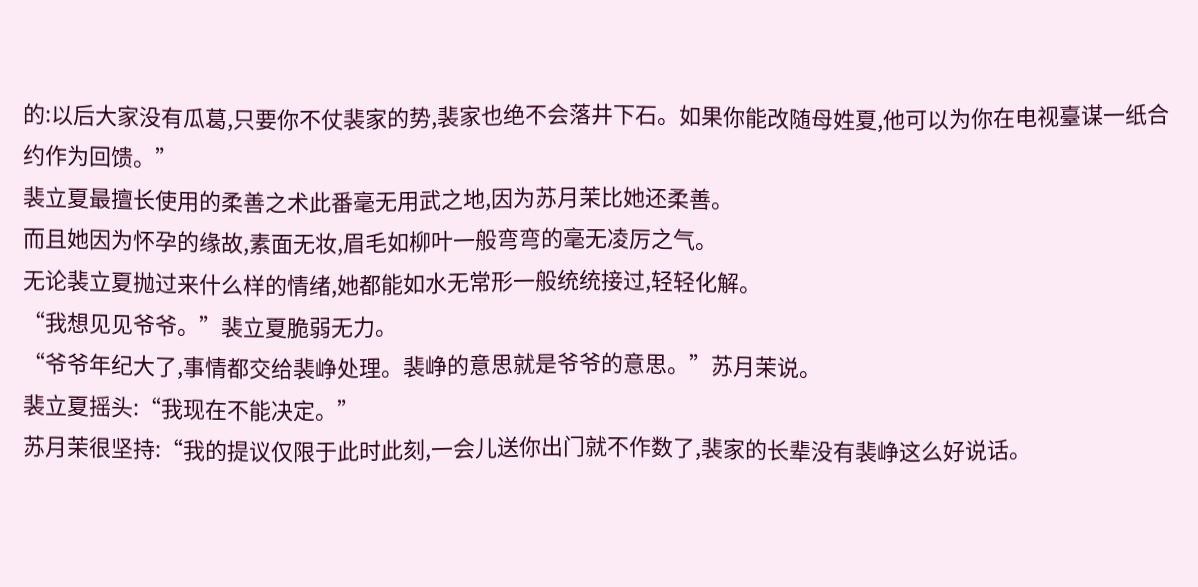的:以后大家没有瓜葛,只要你不仗裴家的势,裴家也绝不会落井下石。如果你能改随母姓夏,他可以为你在电视臺谋一纸合约作为回馈。”
裴立夏最擅长使用的柔善之术此番毫无用武之地,因为苏月茉比她还柔善。
而且她因为怀孕的缘故,素面无妆,眉毛如柳叶一般弯弯的毫无凌厉之气。
无论裴立夏抛过来什么样的情绪,她都能如水无常形一般统统接过,轻轻化解。
“我想见见爷爷。”裴立夏脆弱无力。
“爷爷年纪大了,事情都交给裴峥处理。裴峥的意思就是爷爷的意思。”苏月茉说。
裴立夏摇头:“我现在不能决定。”
苏月茉很坚持:“我的提议仅限于此时此刻,一会儿送你出门就不作数了,裴家的长辈没有裴峥这么好说话。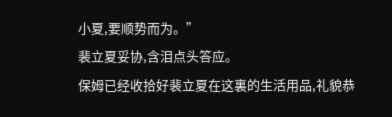小夏,要顺势而为。”
裴立夏妥协,含泪点头答应。
保姆已经收拾好裴立夏在这裏的生活用品,礼貌恭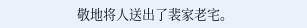敬地将人送出了裴家老宅。